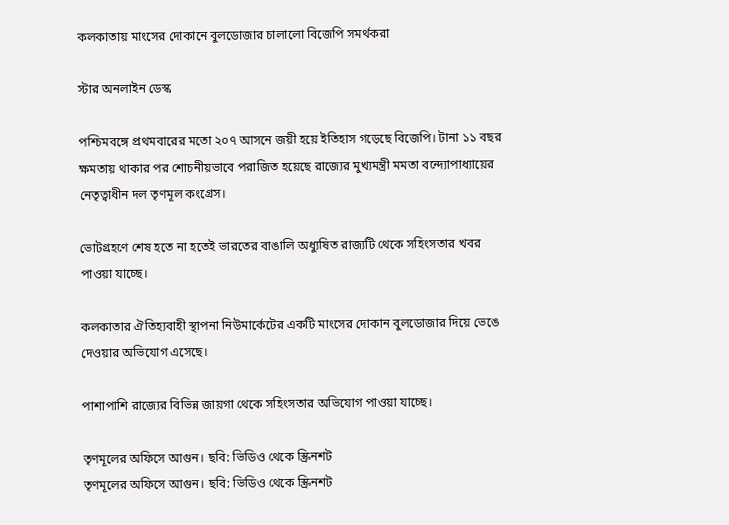কলকাতায় মাংসের দোকানে বুলডোজার চালালো বিজেপি সমর্থকরা

স্টার অনলাইন ডেস্ক

পশ্চিমবঙ্গে প্রথমবারের মতো ২০৭ আসনে জয়ী হয়ে ইতিহাস গড়েছে বিজেপি। টানা ১১ বছর ক্ষমতায় থাকার পর শোচনীয়ভাবে পরাজিত হয়েছে রাজ্যের মুখ্যমন্ত্রী মমতা বন্দ্যোপাধ্যায়ের নেতৃত্বাধীন দল তৃণমূল কংগ্রেস।

ভোটগ্রহণে শেষ হতে না হতেই ভারতের বাঙালি অধ্যুষিত রাজ্যটি থেকে সহিংসতার খবর পাওয়া যাচ্ছে।

কলকাতার ঐতিহ্যবাহী স্থাপনা নিউমার্কেটের একটি মাংসের দোকান বুলডোজার দিয়ে ভেঙে দেওয়ার অভিযোগ এসেছে।

পাশাপাশি রাজ্যের বিভিন্ন জায়গা থেকে সহিংসতার অভিযোগ পাওয়া যাচ্ছে।

তৃণমূলের অফিসে আগুন। ছবি: ভিডিও থেকে স্ক্রিনশট
তৃণমূলের অফিসে আগুন। ছবি: ভিডিও থেকে স্ক্রিনশট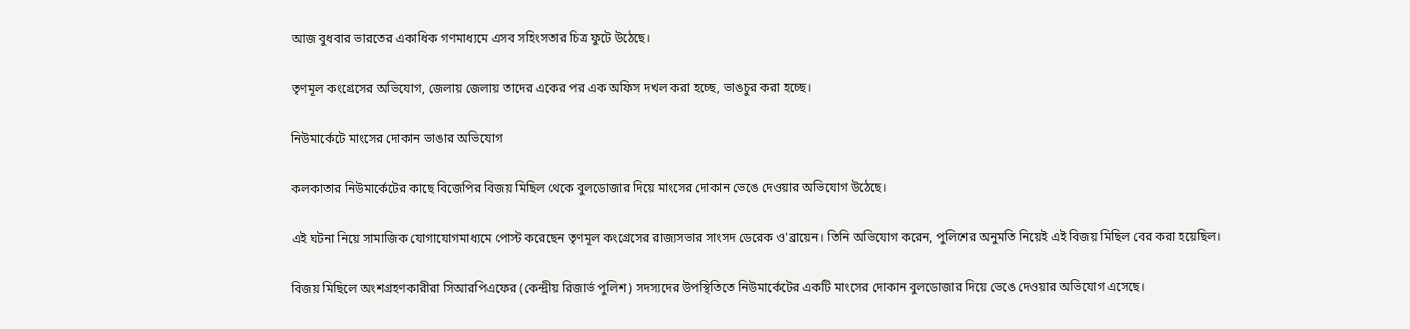আজ বুধবার ভারতের একাধিক গণমাধ্যমে এসব সহিংসতার চিত্র ফুটে উঠেছে।

তৃণমূল কংগ্রেসের অভিযোগ, জেলায় জেলায় তাদের একের পর এক অফিস দখল করা হচ্ছে, ভাঙচুর করা হচ্ছে।

নিউমার্কেটে মাংসের দোকান ভাঙার অভিযোগ

কলকাতার নিউমার্কেটের কাছে বিজেপির বিজয় মিছিল থেকে বুলডোজার দিয়ে মাংসের দোকান ভেঙে দেওয়ার অভিযোগ উঠেছে।

এই ঘটনা নিয়ে সামাজিক যোগাযোগমাধ্যমে পোস্ট করেছেন তৃণমূল কংগ্রেসের রাজ্যসভার সাংসদ ডেরেক ও'ব্রায়েন। তিনি অভিযোগ করেন, পুলিশের অনুমতি নিয়েই এই বিজয় মিছিল বের করা হয়েছিল।

বিজয় মিছিলে অংশগ্রহণকারীরা সিআরপিএফের (কেন্দ্রীয় রিজার্ভ পুলিশ) সদস্যদের উপস্থিতিতে নিউমার্কেটের একটি মাংসের দোকান বুলডোজার দিয়ে ভেঙে দেওয়ার অভিযোগ এসেছে।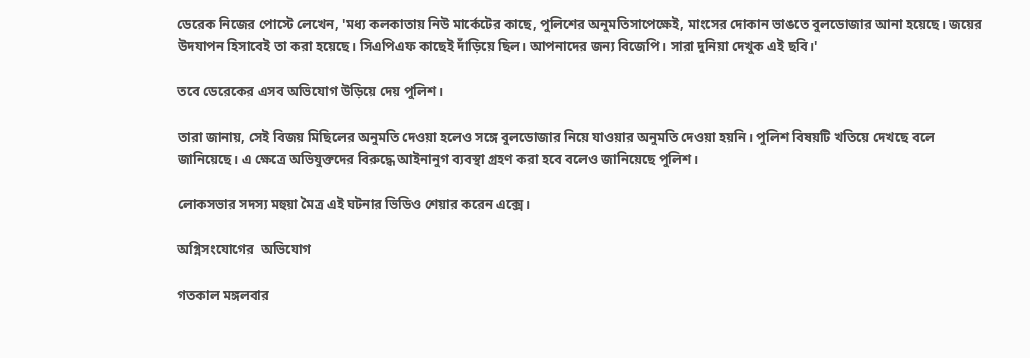ডেরেক নিজের পোস্টে লেখেন, 'মধ্য কলকাতায় নিউ মার্কেটের কাছে, পুলিশের অনুমতিসাপেক্ষেই, মাংসের দোকান ভাঙতে বুলডোজার আনা হয়েছে। জয়ের উদযাপন হিসাবেই তা করা হয়েছে। সিএপিএফ কাছেই দাঁড়িয়ে ছিল। আপনাদের জন্য বিজেপি। সারা দুনিয়া দেখুক এই ছবি।'

তবে ডেরেকের এসব অভিযোগ উড়িয়ে দেয় পুলিশ।

তারা জানায়, সেই বিজয় মিছিলের অনুমতি দেওয়া হলেও সঙ্গে বুলডোজার নিয়ে যাওয়ার অনুমতি দেওয়া হয়নি। পুলিশ বিষয়টি খতিয়ে দেখছে বলে জানিয়েছে। এ ক্ষেত্রে অভিযুক্তদের বিরুদ্ধে আইনানুগ ব্যবস্থা গ্রহণ করা হবে বলেও জানিয়েছে পুলিশ।

লোকসভার সদস্য মহুয়া মৈত্র এই ঘটনার ভিডিও শেয়ার করেন এক্সে।

অগ্নিসংযোগের  অভিযোগ

গতকাল মঙ্গলবার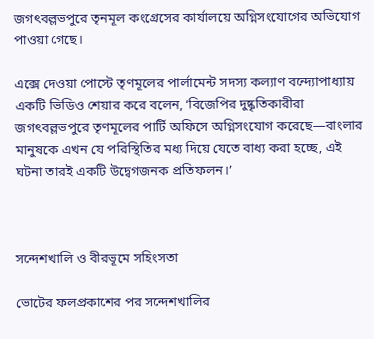জগৎবল্লভপুরে তৃনমূল কংগ্রেসের কার্যালয়ে অগ্নিসংযোগের অভিযোগ পাওয়া গেছে।

এক্সে দেওয়া পোস্টে তৃণমূলের পার্লামেন্ট সদস্য কল্যাণ বন্দ্যোপাধ্যায় একটি ভিডিও শেয়ার করে বলেন, ‘বিজেপির দুষ্কৃতিকারীরা জগৎবল্লভপুরে তৃণমূলের পার্টি অফিসে অগ্নিসংযোগ করেছে—বাংলার মানুষকে এখন যে পরিস্থিতির মধ্য দিয়ে যেতে বাধ্য করা হচ্ছে, এই ঘটনা তারই একটি উদ্বেগজনক প্রতিফলন।’



সন্দেশখালি ও বীরভূমে সহিংসতা

ভোটের ফলপ্রকাশের পর সন্দেশখালির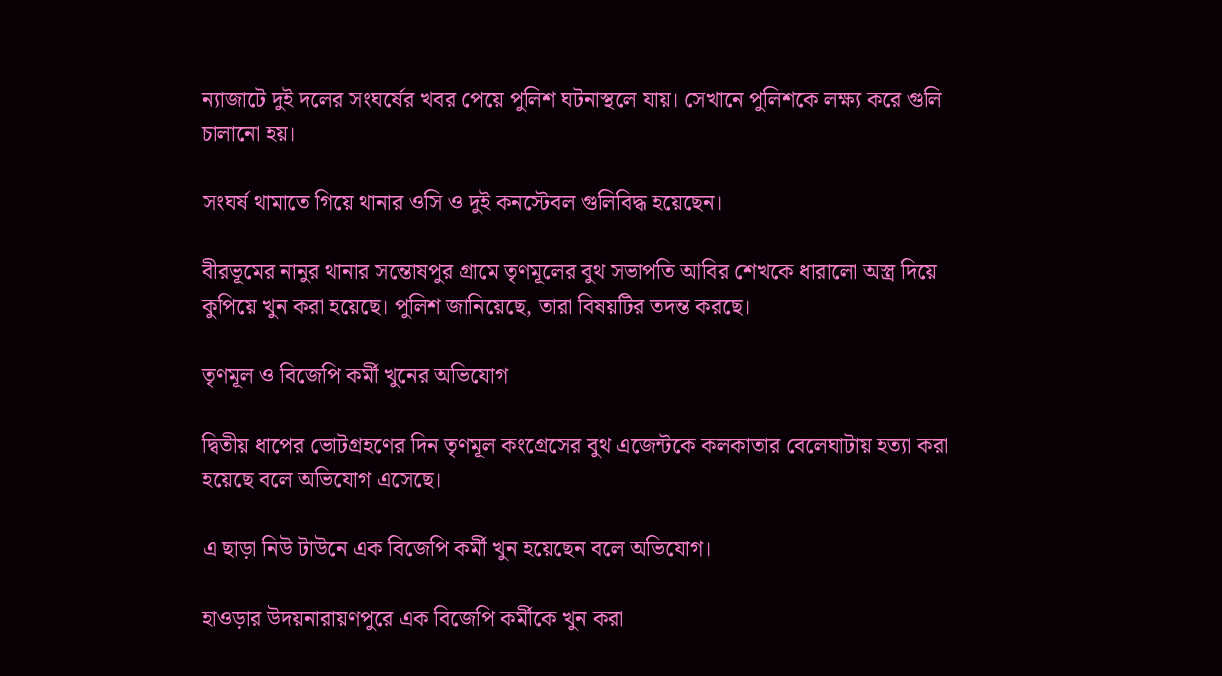ন্যাজাটে দুই দলের সংঘর্ষের খবর পেয়ে পুলিশ ঘটনাস্থলে যায়। সেখানে পুলিশকে লক্ষ্য করে গুলি চালানো হয়।

সংঘর্ষ থামাতে গিয়ে থানার ওসি ও দুই কনস্টেবল গুলিবিদ্ধ হয়েছেন।

বীরভূমের নানুর থানার সন্তোষপুর গ্রামে তৃণমূলের বুথ সভাপতি আবির শেখকে ধারালো অস্ত্র দিয়ে কুপিয়ে খুন করা হয়েছে। পুলিশ জানিয়েছে, তারা বিষয়টির তদন্ত করছে।

তৃণমূল ও বিজেপি কর্মী খুনের অভিযোগ

দ্বিতীয় ধাপের ভোটগ্রহণের দিন তৃণমূল কংগ্রেসের বুথ এজেন্টকে কলকাতার বেলেঘাটায় হত্যা করা হয়েছে বলে অভিযোগ এসেছে।

এ ছাড়া নিউ টাউনে এক বিজেপি কর্মী খুন হয়েছেন বলে অভিযোগ।

হাওড়ার উদয়নারায়ণপুরে এক বিজেপি কর্মীকে খুন করা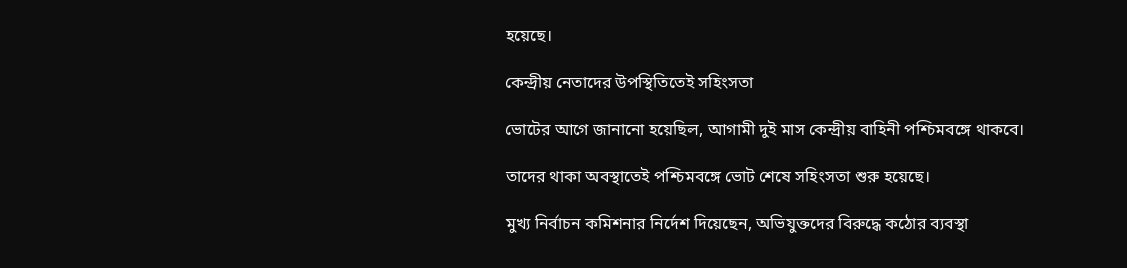হয়েছে।

কেন্দ্রীয় নেতাদের উপস্থিতিতেই সহিংসতা

ভোটের আগে জানানো হয়েছিল, আগামী দুই মাস কেন্দ্রীয় বাহিনী পশ্চিমবঙ্গে থাকবে।

তাদের থাকা অবস্থাতেই পশ্চিমবঙ্গে ভোট শেষে সহিংসতা শুরু হয়েছে।

মুখ্য নির্বাচন কমিশনার নির্দেশ দিয়েছেন, অভিযুক্তদের বিরুদ্ধে কঠোর ব্যবস্থা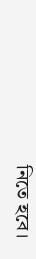নিতে হবে।